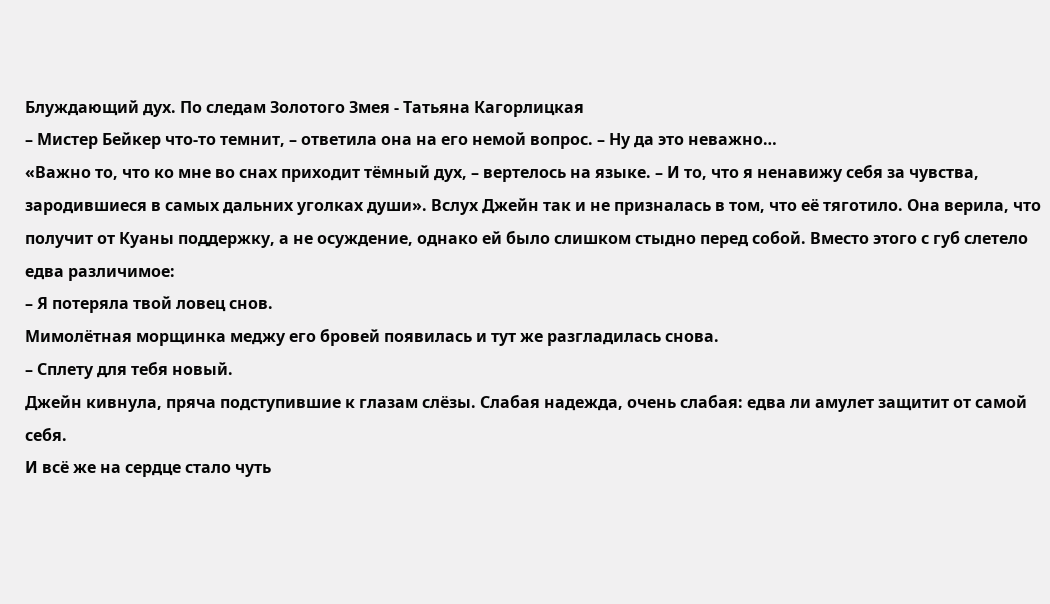Блуждающий дух. По следам Золотого Змея - Татьяна Кагорлицкая
– Мистер Бейкер что-то темнит, – ответила она на его немой вопрос. – Ну да это неважно…
«Важно то, что ко мне во снах приходит тёмный дух, – вертелось на языке. – И то, что я ненавижу себя за чувства, зародившиеся в самых дальних уголках души». Вслух Джейн так и не призналась в том, что её тяготило. Она верила, что получит от Куаны поддержку, а не осуждение, однако ей было слишком стыдно перед собой. Вместо этого с губ слетело едва различимое:
– Я потеряла твой ловец снов.
Мимолётная морщинка меджу его бровей появилась и тут же разгладилась снова.
– Сплету для тебя новый.
Джейн кивнула, пряча подступившие к глазам слёзы. Слабая надежда, очень слабая: едва ли амулет защитит от самой себя.
И всё же на сердце стало чуть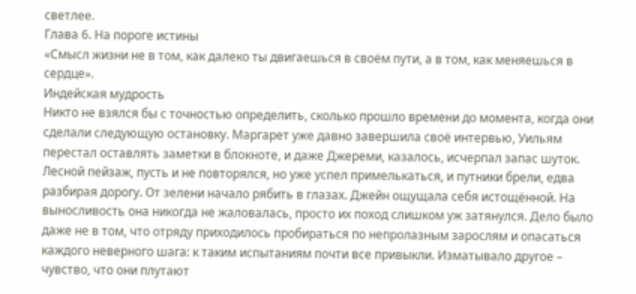светлее.
Глава 6. На пороге истины
«Смысл жизни не в том, как далеко ты двигаешься в своём пути, а в том, как меняешься в сердце».
Индейская мудрость
Никто не взялся бы с точностью определить, сколько прошло времени до момента, когда они сделали следующую остановку. Маргарет уже давно завершила своё интервью, Уильям перестал оставлять заметки в блокноте, и даже Джереми, казалось, исчерпал запас шуток. Лесной пейзаж, пусть и не повторялся, но уже успел примелькаться, и путники брели, едва разбирая дорогу. От зелени начало рябить в глазах. Джейн ощущала себя истощённой. На выносливость она никогда не жаловалась, просто их поход слишком уж затянулся. Дело было даже не в том, что отряду приходилось пробираться по непролазным зарослям и опасаться каждого неверного шага: к таким испытаниям почти все привыкли. Изматывало другое – чувство, что они плутают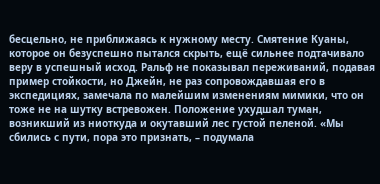бесцельно, не приближаясь к нужному месту. Смятение Куаны, которое он безуспешно пытался скрыть, ещё сильнее подтачивало веру в успешный исход. Ральф не показывал переживаний, подавая пример стойкости, но Джейн, не раз сопровождавшая его в экспедициях, замечала по малейшим изменениям мимики, что он тоже не на шутку встревожен. Положение ухудшал туман, возникший из ниоткуда и окутавший лес густой пеленой. «Мы сбились с пути, пора это признать, – подумала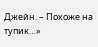Джейн. – Похоже на тупик…»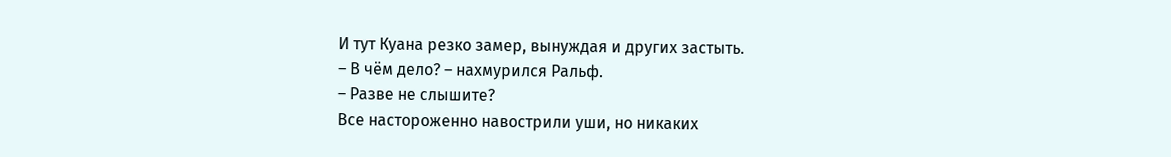И тут Куана резко замер, вынуждая и других застыть.
– В чём дело? – нахмурился Ральф.
– Разве не слышите?
Все настороженно навострили уши, но никаких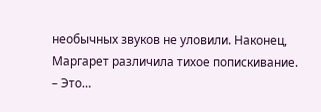необычных звуков не уловили. Наконец, Маргарет различила тихое попискивание.
– Это…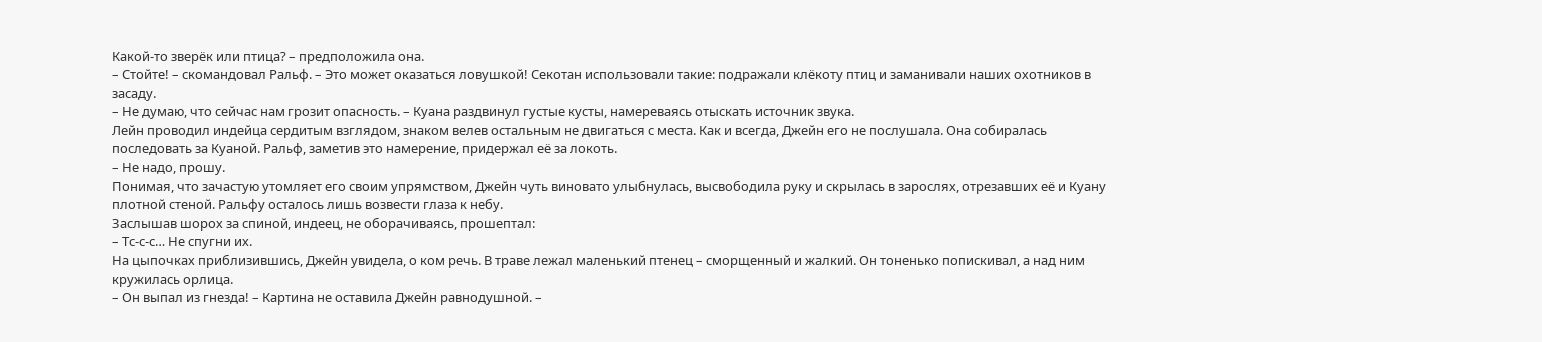Какой-то зверёк или птица? – предположила она.
– Стойте! – скомандовал Ральф. – Это может оказаться ловушкой! Секотан использовали такие: подражали клёкоту птиц и заманивали наших охотников в засаду.
– Не думаю, что сейчас нам грозит опасность. – Куана раздвинул густые кусты, намереваясь отыскать источник звука.
Лейн проводил индейца сердитым взглядом, знаком велев остальным не двигаться с места. Как и всегда, Джейн его не послушала. Она собиралась последовать за Куаной. Ральф, заметив это намерение, придержал её за локоть.
– Не надо, прошу.
Понимая, что зачастую утомляет его своим упрямством, Джейн чуть виновато улыбнулась, высвободила руку и скрылась в зарослях, отрезавших её и Куану плотной стеной. Ральфу осталось лишь возвести глаза к небу.
Заслышав шорох за спиной, индеец, не оборачиваясь, прошептал:
– Тс-с-с… Не спугни их.
На цыпочках приблизившись, Джейн увидела, о ком речь. В траве лежал маленький птенец – сморщенный и жалкий. Он тоненько попискивал, а над ним кружилась орлица.
– Он выпал из гнезда! – Картина не оставила Джейн равнодушной. –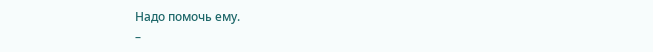Надо помочь ему.
–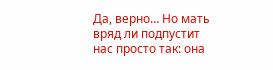Да, верно… Но мать вряд ли подпустит нас просто так: она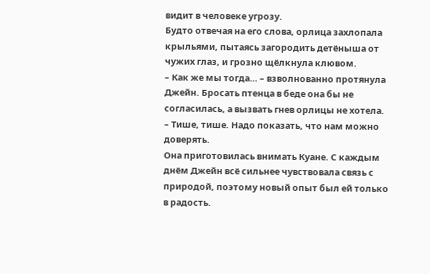видит в человеке угрозу.
Будто отвечая на его слова, орлица захлопала крыльями, пытаясь загородить детёныша от чужих глаз, и грозно щёлкнула клювом.
– Как же мы тогда… – взволнованно протянула Джейн. Бросать птенца в беде она бы не согласилась, а вызвать гнев орлицы не хотела.
– Тише, тише. Надо показать, что нам можно доверять.
Она приготовилась внимать Куане. С каждым днём Джейн всё сильнее чувствовала связь с природой, поэтому новый опыт был ей только в радость.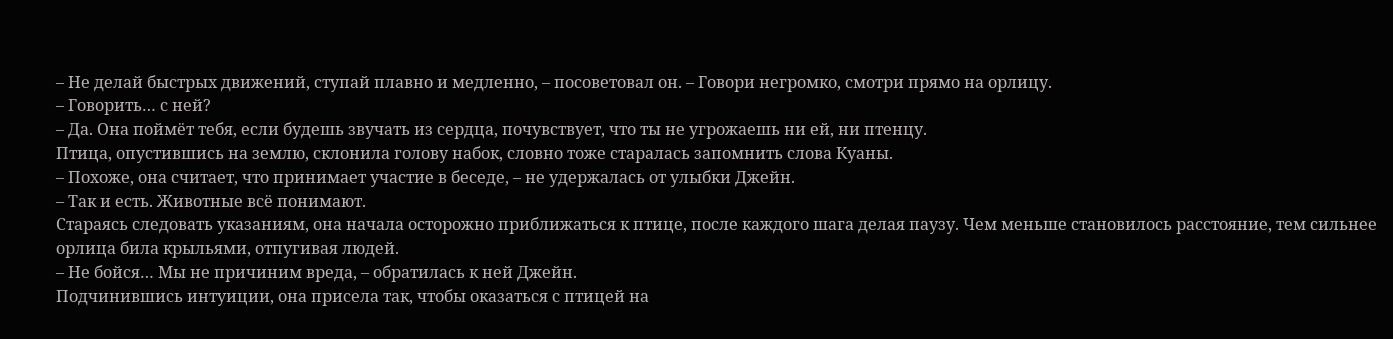– Не делай быстрых движений, ступай плавно и медленно, – посоветовал он. – Говори негромко, смотри прямо на орлицу.
– Говорить… с ней?
– Да. Она поймёт тебя, если будешь звучать из сердца, почувствует, что ты не угрожаешь ни ей, ни птенцу.
Птица, опустившись на землю, склонила голову набок, словно тоже старалась запомнить слова Куаны.
– Похоже, она считает, что принимает участие в беседе, – не удержалась от улыбки Джейн.
– Так и есть. Животные всё понимают.
Стараясь следовать указаниям, она начала осторожно приближаться к птице, после каждого шага делая паузу. Чем меньше становилось расстояние, тем сильнее орлица била крыльями, отпугивая людей.
– Не бойся… Мы не причиним вреда, – обратилась к ней Джейн.
Подчинившись интуиции, она присела так, чтобы оказаться с птицей на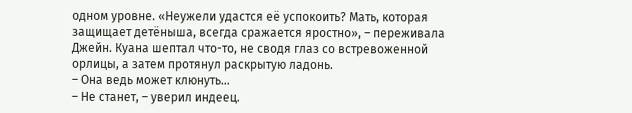одном уровне. «Неужели удастся её успокоить? Мать, которая защищает детёныша, всегда сражается яростно», – переживала Джейн. Куана шептал что-то, не сводя глаз со встревоженной орлицы, а затем протянул раскрытую ладонь.
– Она ведь может клюнуть…
– Не станет, – уверил индеец.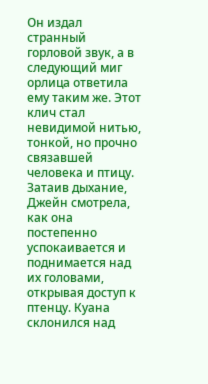Он издал странный горловой звук, а в следующий миг орлица ответила ему таким же. Этот клич стал невидимой нитью, тонкой, но прочно связавшей человека и птицу. Затаив дыхание, Джейн смотрела, как она постепенно успокаивается и поднимается над их головами, открывая доступ к птенцу. Куана склонился над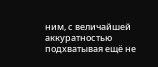ним, с величайшей аккуратностью подхватывая ещё не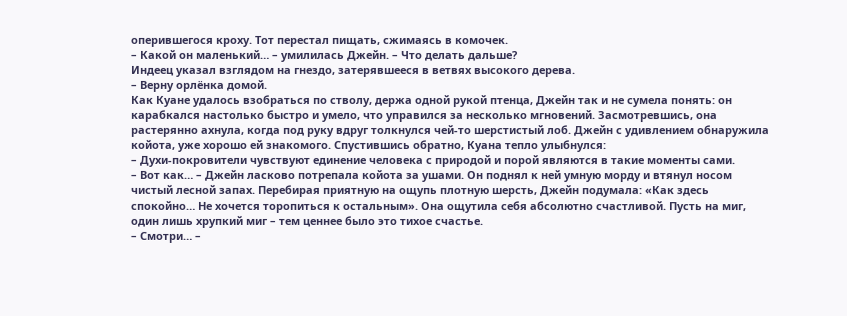оперившегося кроху. Тот перестал пищать, сжимаясь в комочек.
– Какой он маленький… – умилилась Джейн. – Что делать дальше?
Индеец указал взглядом на гнездо, затерявшееся в ветвях высокого дерева.
– Верну орлёнка домой.
Как Куане удалось взобраться по стволу, держа одной рукой птенца, Джейн так и не сумела понять: он карабкался настолько быстро и умело, что управился за несколько мгновений. Засмотревшись, она растерянно ахнула, когда под руку вдруг толкнулся чей-то шерстистый лоб. Джейн с удивлением обнаружила койота, уже хорошо ей знакомого. Спустившись обратно, Куана тепло улыбнулся:
– Духи-покровители чувствуют единение человека с природой и порой являются в такие моменты сами.
– Вот как… – Джейн ласково потрепала койота за ушами. Он поднял к ней умную морду и втянул носом чистый лесной запах. Перебирая приятную на ощупь плотную шерсть, Джейн подумала: «Как здесь спокойно… Не хочется торопиться к остальным». Она ощутила себя абсолютно счастливой. Пусть на миг, один лишь хрупкий миг – тем ценнее было это тихое счастье.
– Смотри… –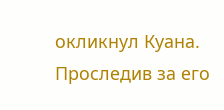окликнул Куана.
Проследив за его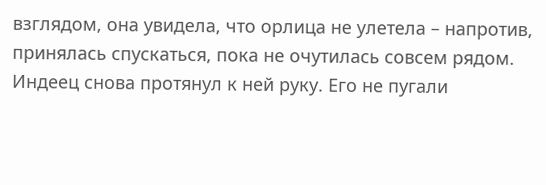взглядом, она увидела, что орлица не улетела – напротив, принялась спускаться, пока не очутилась совсем рядом. Индеец снова протянул к ней руку. Его не пугали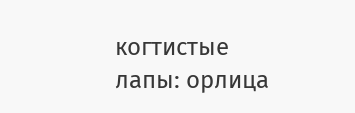когтистые лапы: орлица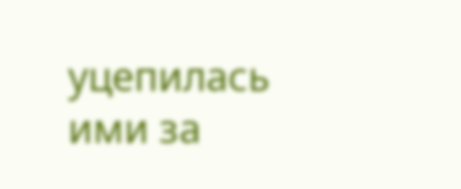уцепилась ими за